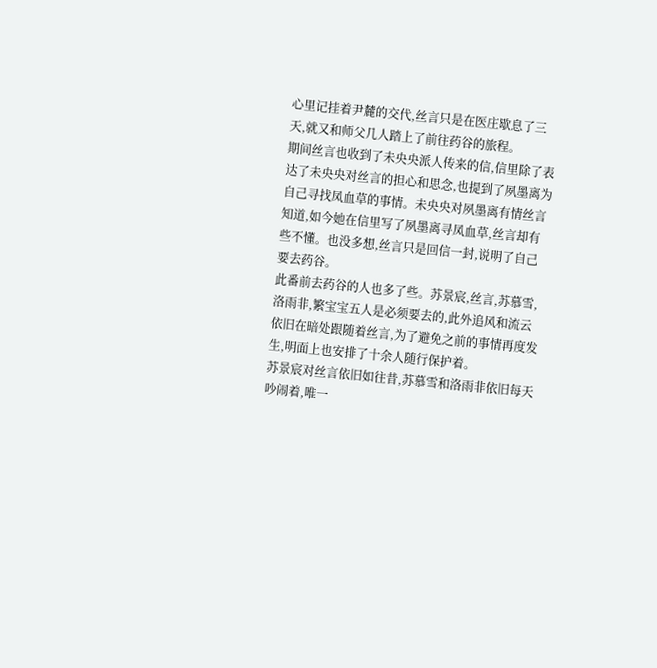心里记挂着尹麓的交代,丝言只是在医庄歇息了三天,就又和师父几人踏上了前往药谷的旅程。
期间丝言也收到了未央央派人传来的信,信里除了表达了未央央对丝言的担心和思念,也提到了夙墨离为自己寻找凤血草的事情。未央央对夙墨离有情丝言知道,如今她在信里写了夙墨离寻凤血草,丝言却有些不懂。也没多想,丝言只是回信一封,说明了自己要去药谷。
此番前去药谷的人也多了些。苏景宸,丝言,苏慕雪,洛雨非,繁宝宝五人是必须要去的,此外追风和流云依旧在暗处跟随着丝言,为了避免之前的事情再度发生,明面上也安排了十余人随行保护着。
苏景宸对丝言依旧如往昔,苏慕雪和洛雨非依旧每天吵闹着,唯一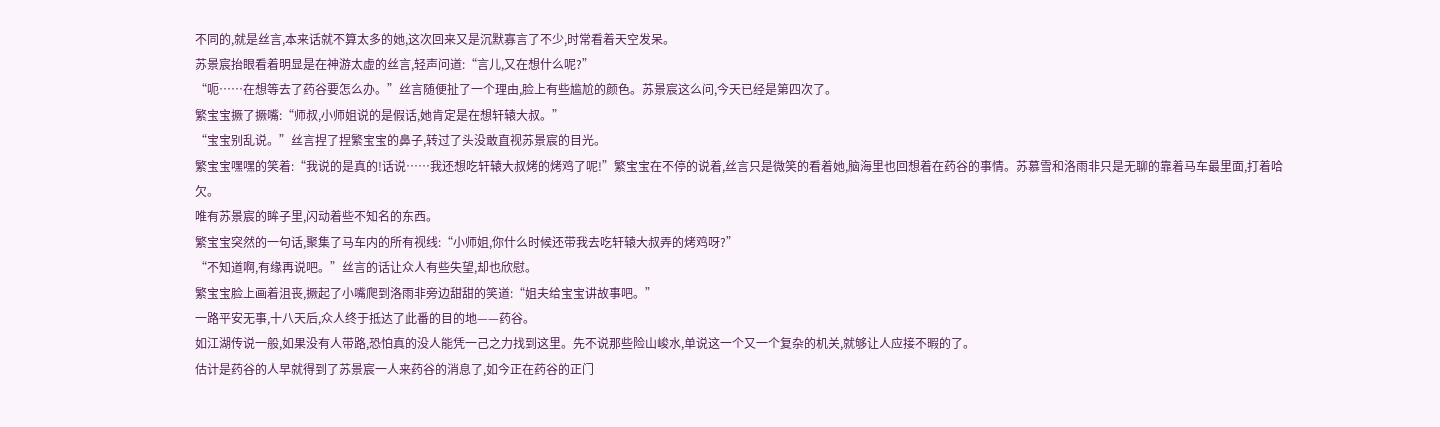不同的,就是丝言,本来话就不算太多的她,这次回来又是沉默寡言了不少,时常看着天空发呆。
苏景宸抬眼看着明显是在神游太虚的丝言,轻声问道:“言儿,又在想什么呢?”
“呃……在想等去了药谷要怎么办。”丝言随便扯了一个理由,脸上有些尴尬的颜色。苏景宸这么问,今天已经是第四次了。
繁宝宝撅了撅嘴:“师叔,小师姐说的是假话,她肯定是在想轩辕大叔。”
“宝宝别乱说。”丝言捏了捏繁宝宝的鼻子,转过了头没敢直视苏景宸的目光。
繁宝宝嘿嘿的笑着:“我说的是真的!话说……我还想吃轩辕大叔烤的烤鸡了呢!”繁宝宝在不停的说着,丝言只是微笑的看着她,脑海里也回想着在药谷的事情。苏慕雪和洛雨非只是无聊的靠着马车最里面,打着哈欠。
唯有苏景宸的眸子里,闪动着些不知名的东西。
繁宝宝突然的一句话,聚集了马车内的所有视线:“小师姐,你什么时候还带我去吃轩辕大叔弄的烤鸡呀?”
“不知道啊,有缘再说吧。”丝言的话让众人有些失望,却也欣慰。
繁宝宝脸上画着沮丧,撅起了小嘴爬到洛雨非旁边甜甜的笑道:“姐夫给宝宝讲故事吧。”
一路平安无事,十八天后,众人终于抵达了此番的目的地——药谷。
如江湖传说一般,如果没有人带路,恐怕真的没人能凭一己之力找到这里。先不说那些险山峻水,单说这一个又一个复杂的机关,就够让人应接不暇的了。
估计是药谷的人早就得到了苏景宸一人来药谷的消息了,如今正在药谷的正门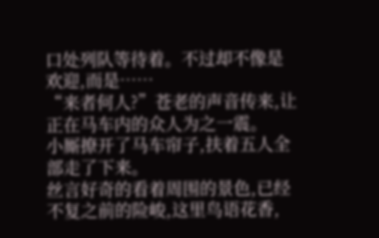口处列队等待着。不过却不像是欢迎,而是……
“来者何人?”苍老的声音传来,让正在马车内的众人为之一震。
小厮撩开了马车帘子,扶着五人全部走了下来。
丝言好奇的看着周围的景色,已经不复之前的险峻,这里鸟语花香,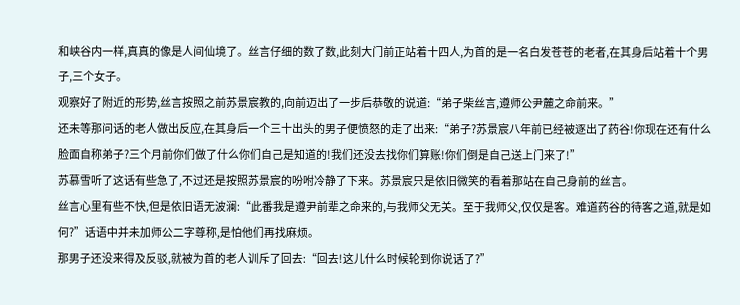和峡谷内一样,真真的像是人间仙境了。丝言仔细的数了数,此刻大门前正站着十四人,为首的是一名白发苍苍的老者,在其身后站着十个男子,三个女子。
观察好了附近的形势,丝言按照之前苏景宸教的,向前迈出了一步后恭敬的说道:“弟子柴丝言,遵师公尹麓之命前来。”
还未等那问话的老人做出反应,在其身后一个三十出头的男子便愤怒的走了出来:“弟子?苏景宸八年前已经被逐出了药谷!你现在还有什么脸面自称弟子?三个月前你们做了什么你们自己是知道的!我们还没去找你们算账!你们倒是自己送上门来了!”
苏慕雪听了这话有些急了,不过还是按照苏景宸的吩咐冷静了下来。苏景宸只是依旧微笑的看着那站在自己身前的丝言。
丝言心里有些不快,但是依旧语无波澜:“此番我是遵尹前辈之命来的,与我师父无关。至于我师父,仅仅是客。难道药谷的待客之道,就是如何?”话语中并未加师公二字尊称,是怕他们再找麻烦。
那男子还没来得及反驳,就被为首的老人训斥了回去:“回去!这儿什么时候轮到你说话了?”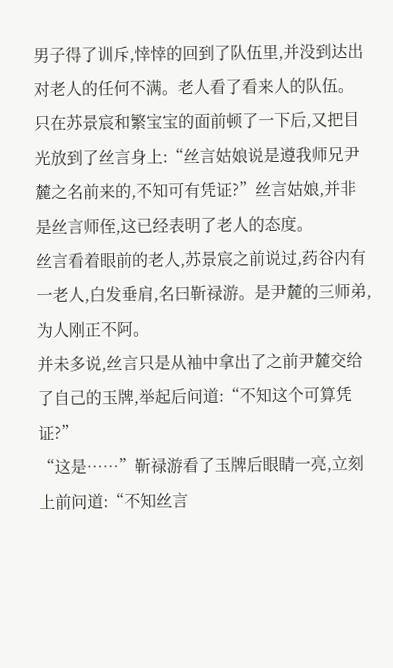男子得了训斥,悻悻的回到了队伍里,并没到达出对老人的任何不满。老人看了看来人的队伍。
只在苏景宸和繁宝宝的面前顿了一下后,又把目光放到了丝言身上:“丝言姑娘说是遵我师兄尹麓之名前来的,不知可有凭证?”丝言姑娘,并非是丝言师侄,这已经表明了老人的态度。
丝言看着眼前的老人,苏景宸之前说过,药谷内有一老人,白发垂肩,名曰靳禄游。是尹麓的三师弟,为人刚正不阿。
并未多说,丝言只是从袖中拿出了之前尹麓交给了自己的玉牌,举起后问道:“不知这个可算凭证?”
“这是……”靳禄游看了玉牌后眼睛一亮,立刻上前问道:“不知丝言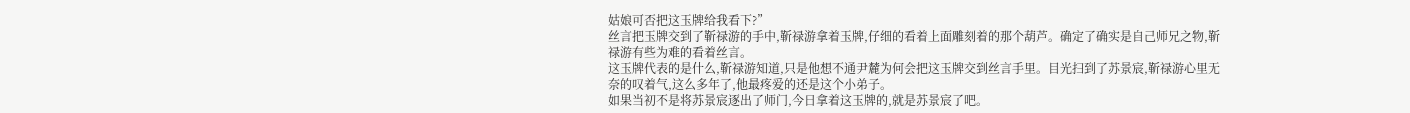姑娘可否把这玉牌给我看下?”
丝言把玉牌交到了靳禄游的手中,靳禄游拿着玉牌,仔细的看着上面雕刻着的那个葫芦。确定了确实是自己师兄之物,靳禄游有些为难的看着丝言。
这玉牌代表的是什么,靳禄游知道,只是他想不通尹麓为何会把这玉牌交到丝言手里。目光扫到了苏景宸,靳禄游心里无奈的叹着气,这么多年了,他最疼爱的还是这个小弟子。
如果当初不是将苏景宸逐出了师门,今日拿着这玉牌的,就是苏景宸了吧。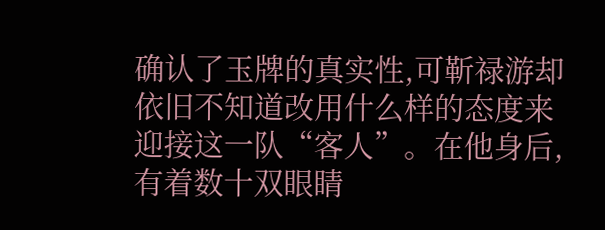确认了玉牌的真实性,可靳禄游却依旧不知道改用什么样的态度来迎接这一队“客人”。在他身后,有着数十双眼睛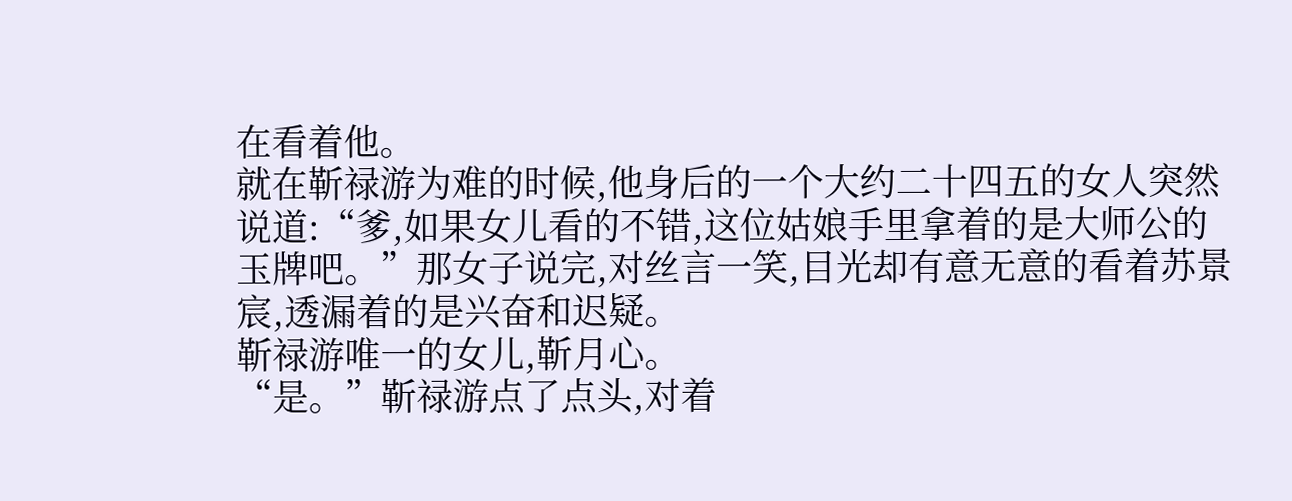在看着他。
就在靳禄游为难的时候,他身后的一个大约二十四五的女人突然说道:“爹,如果女儿看的不错,这位姑娘手里拿着的是大师公的玉牌吧。”那女子说完,对丝言一笑,目光却有意无意的看着苏景宸,透漏着的是兴奋和迟疑。
靳禄游唯一的女儿,靳月心。
“是。”靳禄游点了点头,对着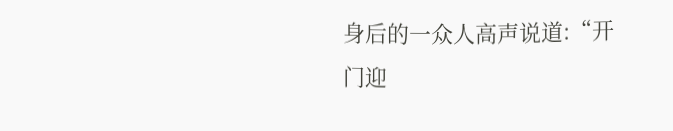身后的一众人高声说道:“开门迎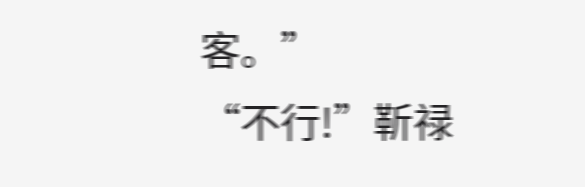客。”
“不行!”靳禄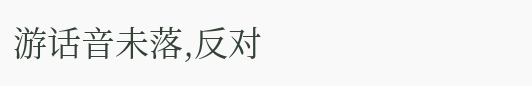游话音未落,反对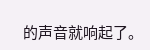的声音就响起了。